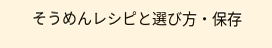そうめんレシピと選び方・保存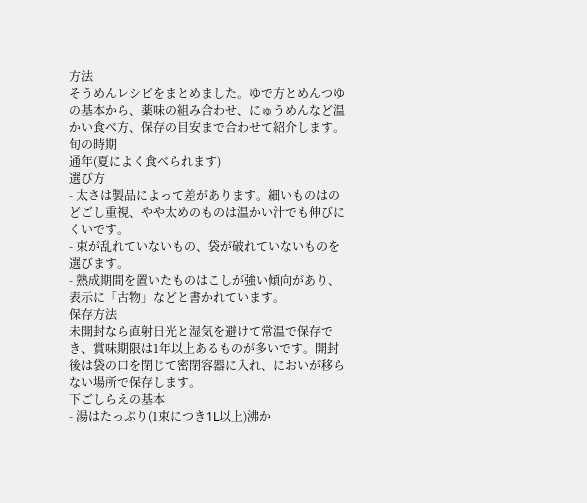方法
そうめんレシピをまとめました。ゆで方とめんつゆの基本から、薬味の組み合わせ、にゅうめんなど温かい食べ方、保存の目安まで合わせて紹介します。
旬の時期
通年(夏によく食べられます)
選び方
- 太さは製品によって差があります。細いものはのどごし重視、やや太めのものは温かい汁でも伸びにくいです。
- 束が乱れていないもの、袋が破れていないものを選びます。
- 熟成期間を置いたものはこしが強い傾向があり、表示に「古物」などと書かれています。
保存方法
未開封なら直射日光と湿気を避けて常温で保存でき、賞味期限は1年以上あるものが多いです。開封後は袋の口を閉じて密閉容器に入れ、においが移らない場所で保存します。
下ごしらえの基本
- 湯はたっぷり(1束につき1L以上)沸か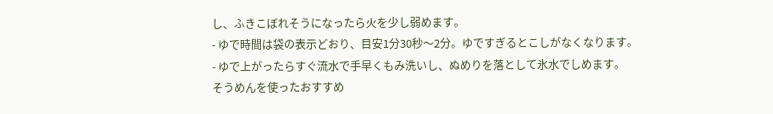し、ふきこぼれそうになったら火を少し弱めます。
- ゆで時間は袋の表示どおり、目安1分30秒〜2分。ゆですぎるとこしがなくなります。
- ゆで上がったらすぐ流水で手早くもみ洗いし、ぬめりを落として氷水でしめます。
そうめんを使ったおすすめ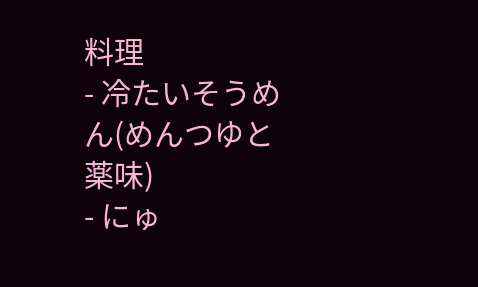料理
- 冷たいそうめん(めんつゆと薬味)
- にゅ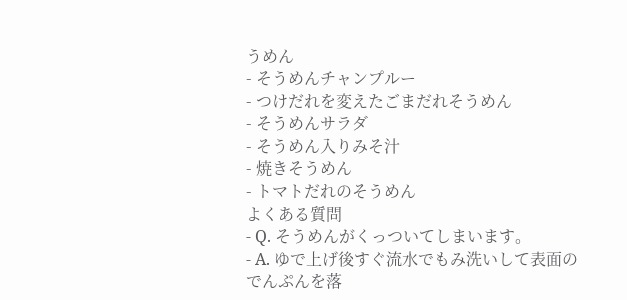うめん
- そうめんチャンプルー
- つけだれを変えたごまだれそうめん
- そうめんサラダ
- そうめん入りみそ汁
- 焼きそうめん
- トマトだれのそうめん
よくある質問
- Q. そうめんがくっついてしまいます。
- A. ゆで上げ後すぐ流水でもみ洗いして表面のでんぷんを落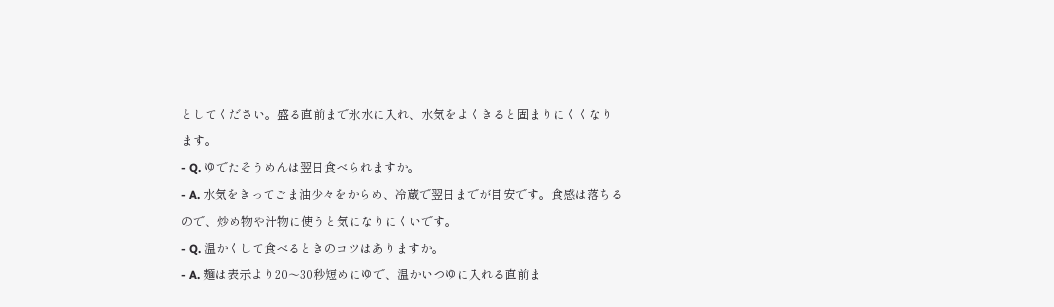としてください。盛る直前まで氷水に入れ、水気をよくきると固まりにくくなります。
- Q. ゆでたそうめんは翌日食べられますか。
- A. 水気をきってごま油少々をからめ、冷蔵で翌日までが目安です。食感は落ちるので、炒め物や汁物に使うと気になりにくいです。
- Q. 温かくして食べるときのコツはありますか。
- A. 麺は表示より20〜30秒短めにゆで、温かいつゆに入れる直前ま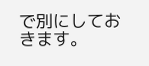で別にしておきます。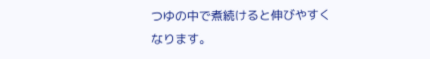つゆの中で煮続けると伸びやすくなります。